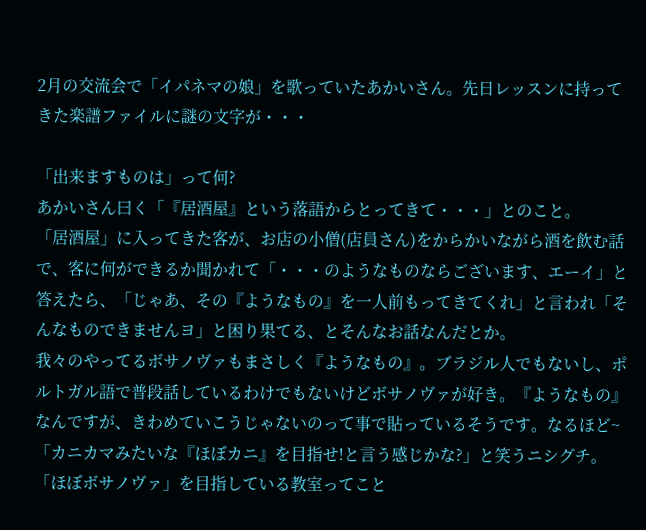2月の交流会で「イパネマの娘」を歌っていたあかいさん。先日レッスンに持ってきた楽譜ファイルに謎の文字が・・・

「出来ますものは」って何?
あかいさん曰く「『居酒屋』という落語からとってきて・・・」とのこと。
「居酒屋」に入ってきた客が、お店の小僧(店員さん)をからかいながら酒を飲む話で、客に何ができるか聞かれて「・・・のようなものならございます、エーイ」と答えたら、「じゃあ、その『ようなもの』を一人前もってきてくれ」と言われ「そんなものできませんヨ」と困り果てる、とそんなお話なんだとか。
我々のやってるボサノヴァもまさしく『ようなもの』。ブラジル人でもないし、ポルトガル語で普段話しているわけでもないけどボサノヴァが好き。『ようなもの』なんですが、きわめていこうじゃないのって事で貼っているそうです。なるほど~
「カニカマみたいな『ほぼカニ』を目指せ!と言う感じかな?」と笑うニシグチ。
「ほぼボサノヴァ」を目指している教室ってこと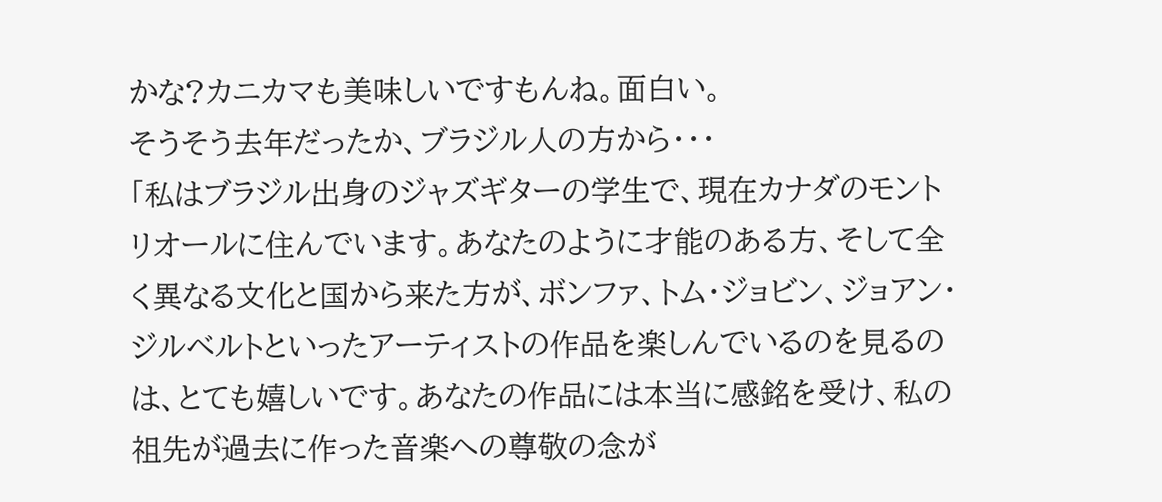かな?カニカマも美味しいですもんね。面白い。
そうそう去年だったか、ブラジル人の方から・・・
「私はブラジル出身のジャズギターの学生で、現在カナダのモントリオールに住んでいます。あなたのように才能のある方、そして全く異なる文化と国から来た方が、ボンファ、トム・ジョビン、ジョアン・ジルベルトといったアーティストの作品を楽しんでいるのを見るのは、とても嬉しいです。あなたの作品には本当に感銘を受け、私の祖先が過去に作った音楽への尊敬の念が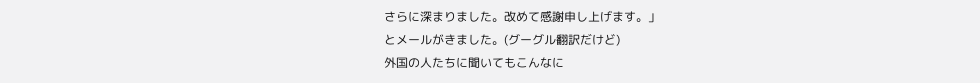さらに深まりました。改めて感謝申し上げます。」
とメールがきました。(グーグル翻訳だけど)
外国の人たちに聞いてもこんなに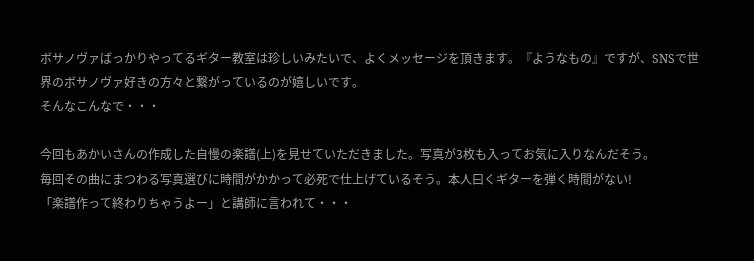ボサノヴァばっかりやってるギター教室は珍しいみたいで、よくメッセージを頂きます。『ようなもの』ですが、SNSで世界のボサノヴァ好きの方々と繋がっているのが嬉しいです。
そんなこんなで・・・

今回もあかいさんの作成した自慢の楽譜(上)を見せていただきました。写真が3枚も入ってお気に入りなんだそう。
毎回その曲にまつわる写真選びに時間がかかって必死で仕上げているそう。本人曰くギターを弾く時間がない!
「楽譜作って終わりちゃうよー」と講師に言われて・・・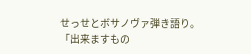せっせとボサノヴァ弾き語り。「出来ますもの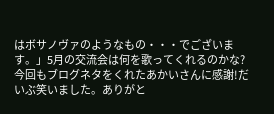はボサノヴァのようなもの・・・でございます。」5月の交流会は何を歌ってくれるのかな?
今回もブログネタをくれたあかいさんに感謝!だいぶ笑いました。ありがと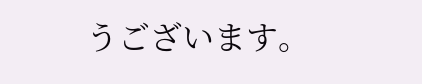うございます。